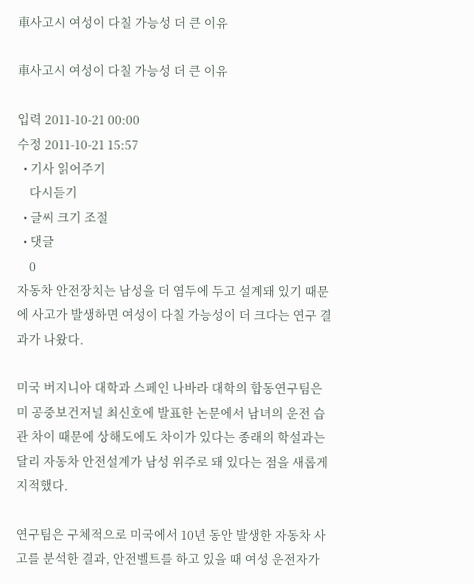車사고시 여성이 다칠 가능성 더 큰 이유

車사고시 여성이 다칠 가능성 더 큰 이유

입력 2011-10-21 00:00
수정 2011-10-21 15:57
  • 기사 읽어주기
    다시듣기
  • 글씨 크기 조절
  • 댓글
    0
자동차 안전장치는 남성을 더 염두에 두고 설계돼 있기 때문에 사고가 발생하면 여성이 다칠 가능성이 더 크다는 연구 결과가 나왔다.

미국 버지니아 대학과 스페인 나바라 대학의 합동연구팀은 미 공중보건저널 최신호에 발표한 논문에서 남녀의 운전 습관 차이 때문에 상해도에도 차이가 있다는 종래의 학설과는 달리 자동차 안전설계가 남성 위주로 돼 있다는 점을 새롭게 지적했다.

연구팀은 구체적으로 미국에서 10년 동안 발생한 자동차 사고를 분석한 결과, 안전벨트를 하고 있을 때 여성 운전자가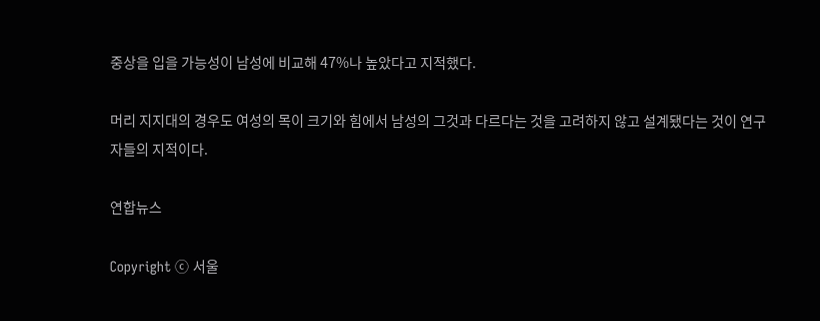중상을 입을 가능성이 남성에 비교해 47%나 높았다고 지적했다.

머리 지지대의 경우도 여성의 목이 크기와 힘에서 남성의 그것과 다르다는 것을 고려하지 않고 설계됐다는 것이 연구자들의 지적이다.

연합뉴스

Copyright ⓒ 서울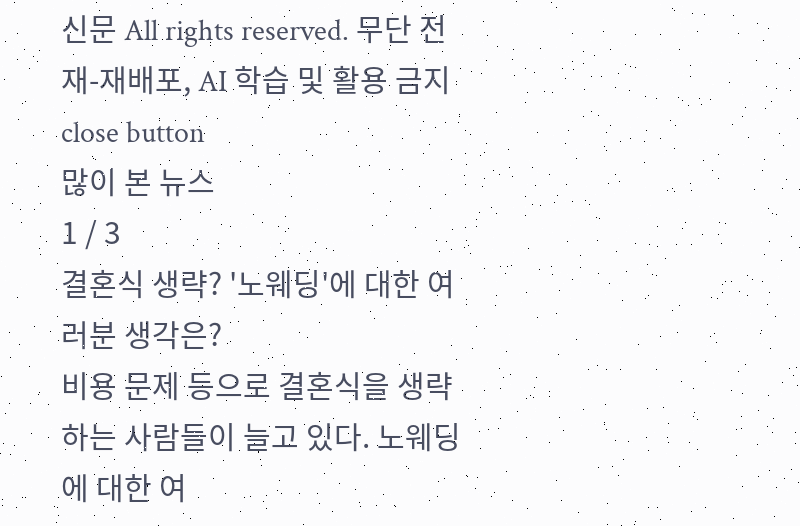신문 All rights reserved. 무단 전재-재배포, AI 학습 및 활용 금지
close button
많이 본 뉴스
1 / 3
결혼식 생략? '노웨딩'에 대한 여러분 생각은?
비용 문제 등으로 결혼식을 생략하는 사람들이 늘고 있다. 노웨딩에 대한 여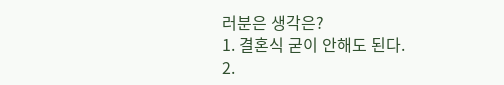러분은 생각은?
1. 결혼식 굳이 안해도 된다.
2.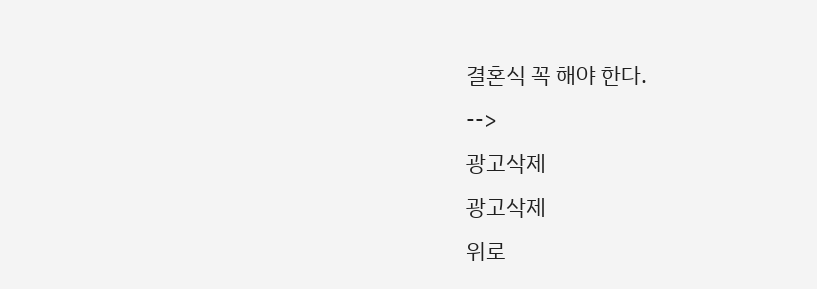결혼식 꼭 해야 한다.
-->
광고삭제
광고삭제
위로